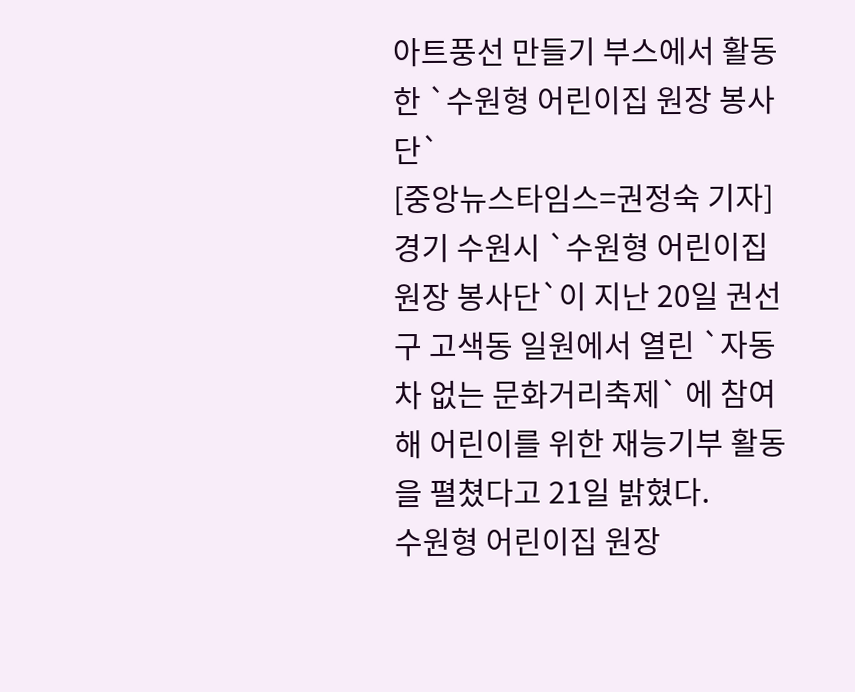아트풍선 만들기 부스에서 활동한 `수원형 어린이집 원장 봉사단`
[중앙뉴스타임스=권정숙 기자] 경기 수원시 `수원형 어린이집 원장 봉사단`이 지난 20일 권선구 고색동 일원에서 열린 `자동차 없는 문화거리축제` 에 참여해 어린이를 위한 재능기부 활동을 펼쳤다고 21일 밝혔다.
수원형 어린이집 원장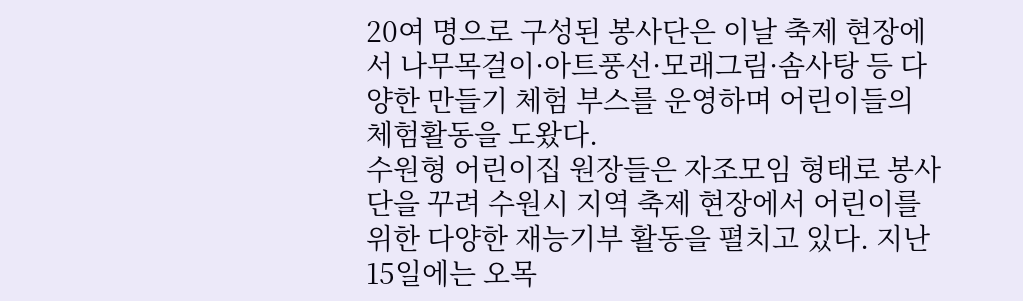20여 명으로 구성된 봉사단은 이날 축제 현장에서 나무목걸이·아트풍선·모래그림·솜사탕 등 다양한 만들기 체험 부스를 운영하며 어린이들의 체험활동을 도왔다.
수원형 어린이집 원장들은 자조모임 형태로 봉사단을 꾸려 수원시 지역 축제 현장에서 어린이를 위한 다양한 재능기부 활동을 펼치고 있다. 지난 15일에는 오목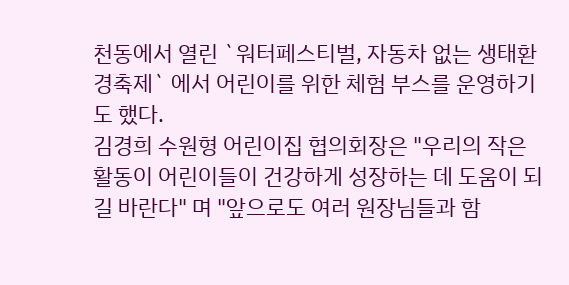천동에서 열린 `워터페스티벌, 자동차 없는 생태환경축제` 에서 어린이를 위한 체험 부스를 운영하기도 했다.
김경희 수원형 어린이집 협의회장은 "우리의 작은 활동이 어린이들이 건강하게 성장하는 데 도움이 되길 바란다" 며 "앞으로도 여러 원장님들과 함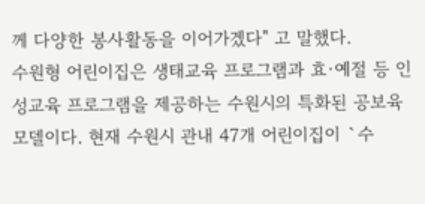께 다양한 봉사활동을 이어가겠다" 고 말했다.
수원형 어린이집은 생태교육 프로그램과 효·예절 등 인성교육 프로그램을 제공하는 수원시의 특화된 공보육 모델이다. 현재 수원시 관내 47개 어린이집이 `수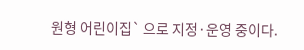원형 어린이집` 으로 지정·운영 중이다.